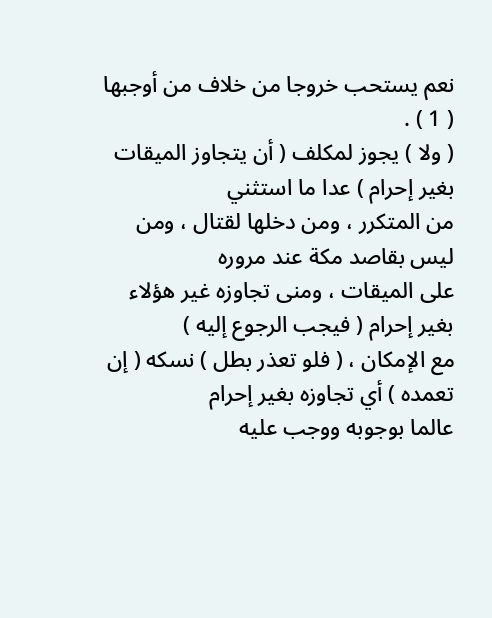نعم يستحب خروجا من خلاف من أوجبها ( 1 ) .
( ولا ) يجوز لمكلف ( أن يتجاوز الميقات بغير إحرام ) عدا ما استثني
من المتكرر ، ومن دخلها لقتال ، ومن ليس بقاصد مكة عند مروره
على الميقات ، ومنى تجاوزه غير هؤلاء بغير إحرام ( فيجب الرجوع إليه )
مع الإمكان ، ( فلو تعذر بطل ) نسكه ( إن تعمده ) أي تجاوزه بغير إحرام
عالما بوجوبه ووجب عليه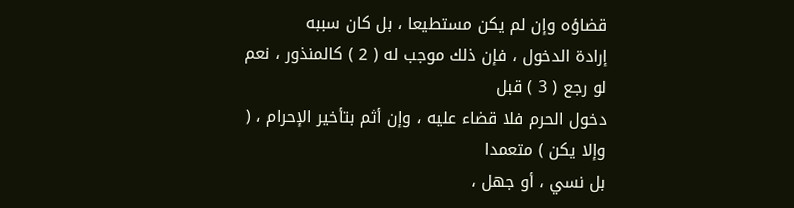قضاؤه وإن لم يكن مستطيعا ، بل كان سببه
إرادة الدخول ، فإن ذلك موجب له ( 2 ) كالمنذور ، نعم لو رجع ( 3 ) قبل
دخول الحرم فلا قضاء عليه ، وإن أثم بتأخير الإحرام ، ( وإلا يكن ) متعمدا
بل نسي ، أو جهل ،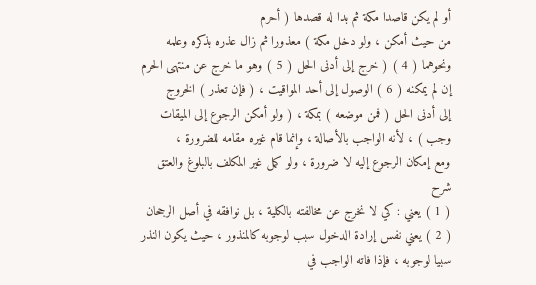أو لم يكن قاصدا مكة ثم بدا له قصدها ( أحرم
من حيث أمكن ، ولو دخل مكة ) معذورا ثم زال عذره بذكره وعلمه
ونحوهما ( 4 ) ( خرج إلى أدنى الحل ( 5 ) وهو ما خرج عن منتهى الحرم
إن لم يمكنه ( 6 ) الوصول إلى أحد المواقيت ، ( فإن تعذر ) الخروج
إلى أدنى الحل ( فمن موضعه ) بمكة ، ( ولو أمكن الرجوع إلى الميقات
وجب ) ، لأنه الواجب بالأصالة ، وإنما قام غيره مقامه للضرورة ،
ومع إمكان الرجوع إليه لا ضرورة ، ولو كمل غير المكلف بالبلوغ والعتق
شرح
( 1 ) يعني : كي لا نخرج عن مخالفته بالكلية ، بل نوافقه في أصل الرجحان
( 2 ) يعني نفس إرادة الدخول سبب لوجوبه كالمنذور ، حيث يكون النذر
سبيا لوجوبه ، فإذا فاته الواجب في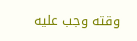وقته وجب عليه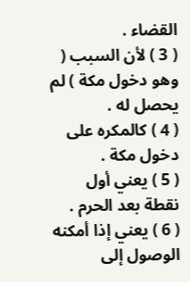القضاء .
( 3 ) لأن السبب ( وهو دخول مكة ) لم يحصل له .
( 4 ) كالمكره على دخول مكة .
( 5 ) يعني أول نقطة بعد الحرم .
( 6 ) يعني إذا أمكنه الوصول إلى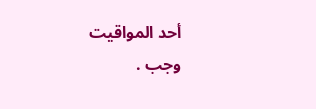أحد المواقيت وجب .